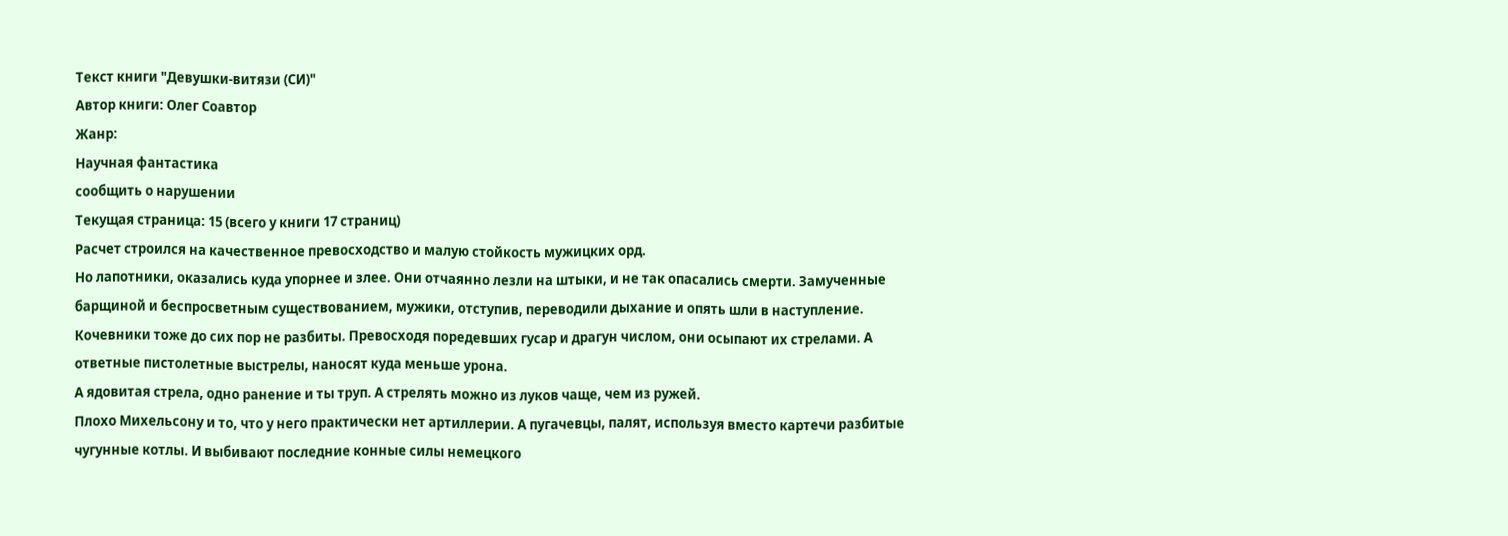Текст книги "Девушки-витязи (СИ)"
Автор книги: Олег Соавтор
Жанр:
Научная фантастика
сообщить о нарушении
Текущая страница: 15 (всего у книги 17 страниц)
Расчет строился на качественное превосходство и малую стойкость мужицких орд.
Но лапотники, оказались куда упорнее и злее. Они отчаянно лезли на штыки, и не так опасались смерти. Замученные барщиной и беспросветным существованием, мужики, отступив, переводили дыхание и опять шли в наступление.
Кочевники тоже до сих пор не разбиты. Превосходя поредевших гусар и драгун числом, они осыпают их стрелами. А ответные пистолетные выстрелы, наносят куда меньше урона.
А ядовитая стрела, одно ранение и ты труп. А стрелять можно из луков чаще, чем из ружей.
Плохо Михельсону и то, что у него практически нет артиллерии. А пугачевцы, палят, используя вместо картечи разбитые чугунные котлы. И выбивают последние конные силы немецкого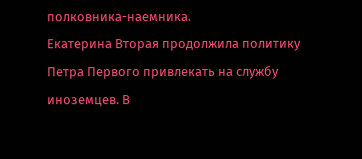полковника-наемника.
Екатерина Вторая продолжила политику Петра Первого привлекать на службу иноземцев. В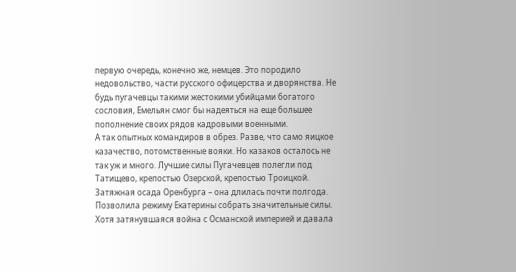первую очередь, конечно же, немцев. Это породило недовольство, части русского офицерства и дворянства. Не будь пугачевцы такими жестокими убийцами богатого сословия, Емельян смог бы надеяться на еще большее пополнение своих рядов кадровыми военными.
А так опытных командиров в обрез. Разве, что само яицкое казачество, потомственные вояки. Но казаков осталось не так уж и много. Лучшие силы Пугачевцев полегли под Татищево, крепостью Озерской, крепостью Троицкой.
Затяжная осада Оренбурга – она длилась почти полгода. Позволила режиму Екатерины собрать значительные силы. Хотя затянувшаяся война с Османской империей и давала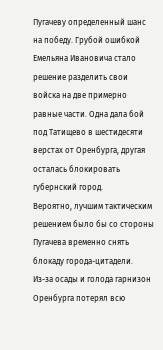Пугачеву определенный шанс на победу. Грубой ошибкой Емельяна Ивановича стало решение разделить свои войска на две примерно равные части. Одна дала бой под Татищево в шестидесяти верстах от Оренбурга, другая осталась блокировать губернский город.
Вероятно, лучшим тактическим решением было бы со стороны Пугачева временно снять блокаду города-цитадели.
Из-за осады и голода гарнизон Оренбурга потерял всю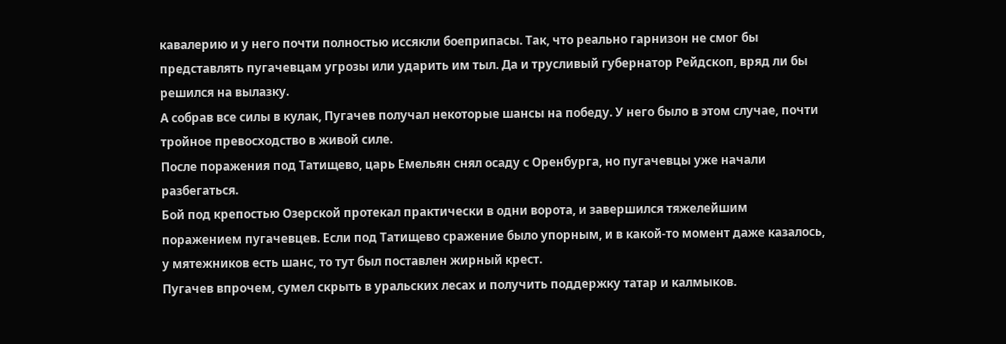кавалерию и у него почти полностью иссякли боеприпасы. Так, что реально гарнизон не смог бы представлять пугачевцам угрозы или ударить им тыл. Да и трусливый губернатор Рейдскоп, вряд ли бы решился на вылазку.
А собрав все силы в кулак, Пугачев получал некоторые шансы на победу. У него было в этом случае, почти тройное превосходство в живой силе.
После поражения под Татищево, царь Емельян снял осаду с Оренбурга, но пугачевцы уже начали разбегаться.
Бой под крепостью Озерской протекал практически в одни ворота, и завершился тяжелейшим поражением пугачевцев. Если под Татищево сражение было упорным, и в какой-то момент даже казалось, у мятежников есть шанс, то тут был поставлен жирный крест.
Пугачев впрочем, сумел скрыть в уральских лесах и получить поддержку татар и калмыков.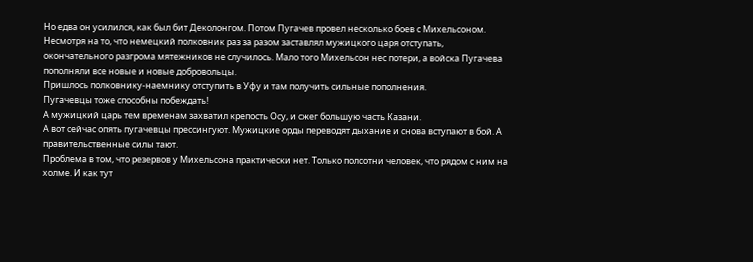Но едва он усилился, как был бит Деколонгом. Потом Пугачев провел несколько боев с Михельсоном. Несмотря на то, что немецкий полковник раз за разом заставлял мужицкого царя отступать, окончательного разгрома мятежников не случилось. Мало того Михельсон нес потери, а войска Пугачева пополняли все новые и новые добровольцы.
Пришлось полковнику-наемнику отступить в Уфу и там получить сильные пополнения.
Пугачевцы тоже способны побеждать!
А мужицкий царь тем временам захватил крепость Осу, и сжег большую часть Казани.
А вот сейчас опять пугачевцы прессингуют. Мужицкие орды переводят дыхание и снова вступают в бой. А правительственные силы тают.
Проблема в том, что резервов у Михельсона практически нет. Только полсотни человек, что рядом с ним на холме. И как тут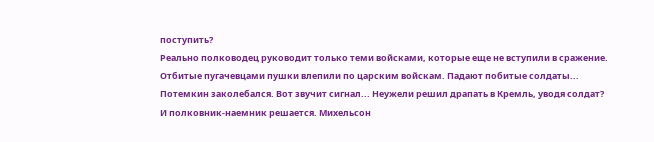поступить?
Реально полководец руководит только теми войсками, которые еще не вступили в сражение.
Отбитые пугачевцами пушки влепили по царским войскам. Падают побитые солдаты...
Потемкин заколебался. Вот звучит сигнал... Неужели решил драпать в Кремль, уводя солдат?
И полковник-наемник решается. Михельсон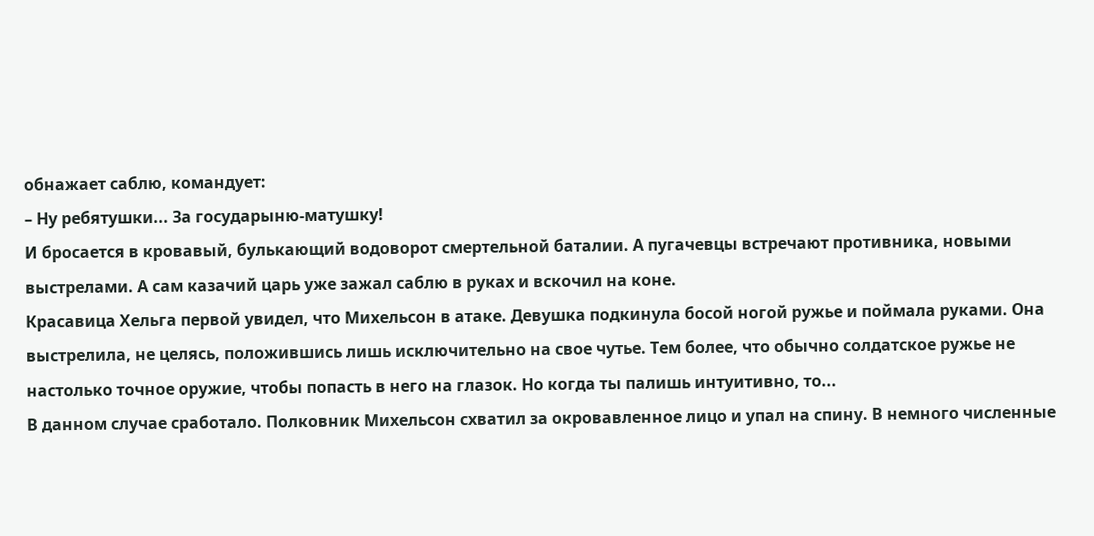обнажает саблю, командует:
– Ну ребятушки... За государыню-матушку!
И бросается в кровавый, булькающий водоворот смертельной баталии. А пугачевцы встречают противника, новыми выстрелами. А сам казачий царь уже зажал саблю в руках и вскочил на коне.
Красавица Хельга первой увидел, что Михельсон в атаке. Девушка подкинула босой ногой ружье и поймала руками. Она выстрелила, не целясь, положившись лишь исключительно на свое чутье. Тем более, что обычно солдатское ружье не настолько точное оружие, чтобы попасть в него на глазок. Но когда ты палишь интуитивно, то...
В данном случае сработало. Полковник Михельсон схватил за окровавленное лицо и упал на спину. В немного численные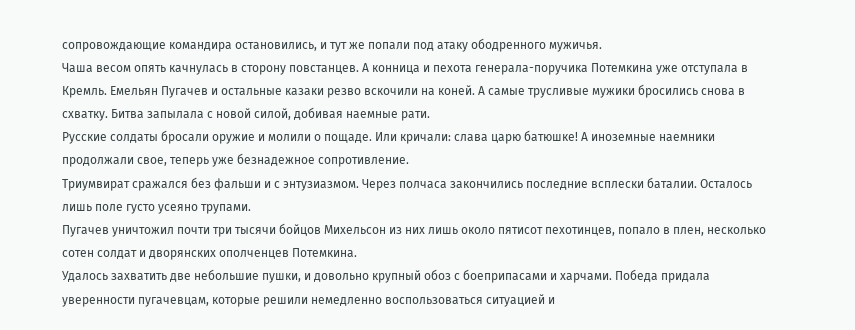сопровождающие командира остановились, и тут же попали под атаку ободренного мужичья.
Чаша весом опять качнулась в сторону повстанцев. А конница и пехота генерала-поручика Потемкина уже отступала в Кремль. Емельян Пугачев и остальные казаки резво вскочили на коней. А самые трусливые мужики бросились снова в схватку. Битва запылала с новой силой, добивая наемные рати.
Русские солдаты бросали оружие и молили о пощаде. Или кричали: слава царю батюшке! А иноземные наемники продолжали свое, теперь уже безнадежное сопротивление.
Триумвират сражался без фальши и с энтузиазмом. Через полчаса закончились последние всплески баталии. Осталось лишь поле густо усеяно трупами.
Пугачев уничтожил почти три тысячи бойцов Михельсон из них лишь около пятисот пехотинцев, попало в плен, несколько сотен солдат и дворянских ополченцев Потемкина.
Удалось захватить две небольшие пушки, и довольно крупный обоз с боеприпасами и харчами. Победа придала уверенности пугачевцам, которые решили немедленно воспользоваться ситуацией и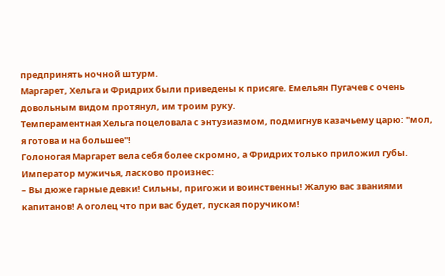предпринять ночной штурм.
Маргарет, Хельга и Фридрих были приведены к присяге. Емельян Пугачев с очень довольным видом протянул, им троим руку.
Темпераментная Хельга поцеловала с энтузиазмом, подмигнув казачьему царю: "мол, я готова и на большее"!
Голоногая Маргарет вела себя более скромно, а Фридрих только приложил губы.
Император мужичья, ласково произнес:
– Вы дюже гарные девки! Сильны, пригожи и воинственны! Жалую вас званиями капитанов! А оголец что при вас будет, пуская поручиком!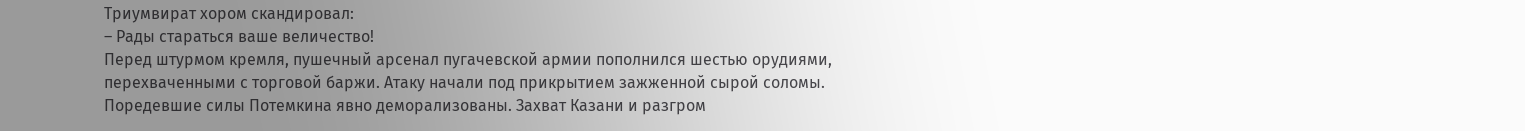Триумвират хором скандировал:
– Рады стараться ваше величество!
Перед штурмом кремля, пушечный арсенал пугачевской армии пополнился шестью орудиями, перехваченными с торговой баржи. Атаку начали под прикрытием зажженной сырой соломы. Поредевшие силы Потемкина явно деморализованы. Захват Казани и разгром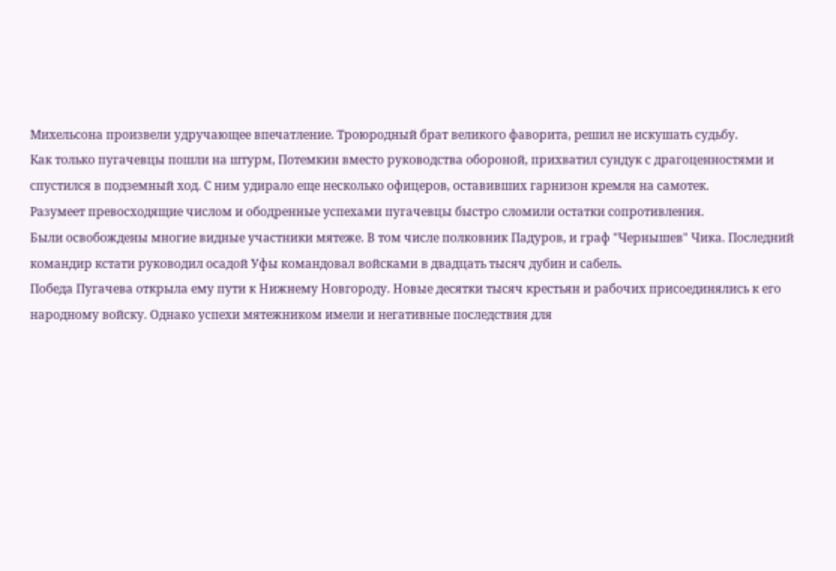Михельсона произвели удручающее впечатление. Троюродный брат великого фаворита, решил не искушать судьбу.
Как только пугачевцы пошли на штурм, Потемкин вместо руководства обороной, прихватил сундук с драгоценностями и спустился в подземный ход. С ним удирало еще несколько офицеров, оставивших гарнизон кремля на самотек.
Разумеет превосходящие числом и ободренные успехами пугачевцы быстро сломили остатки сопротивления.
Были освобождены многие видные участники мятеже. В том числе полковник Падуров, и граф "Чернышев" Чика. Последний командир кстати руководил осадой Уфы командовал войсками в двадцать тысяч дубин и сабель.
Победа Пугачева открыла ему пути к Нижнему Новгороду. Новые десятки тысяч крестьян и рабочих присоединялись к его народному войску. Однако успехи мятежником имели и негативные последствия для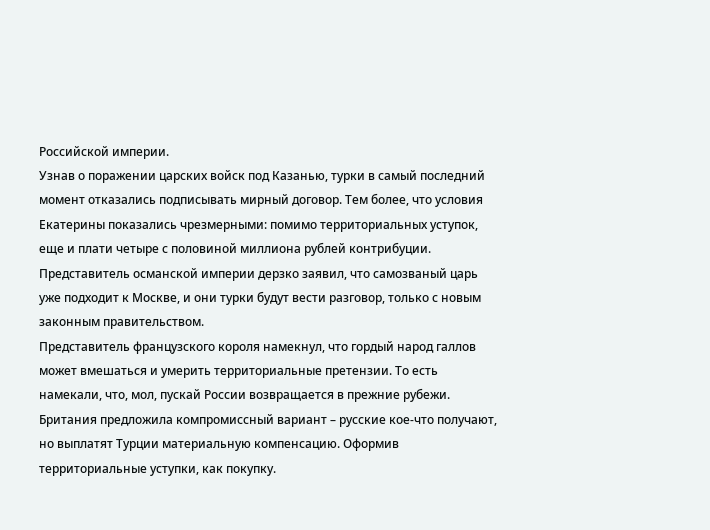Российской империи.
Узнав о поражении царских войск под Казанью, турки в самый последний момент отказались подписывать мирный договор. Тем более, что условия Екатерины показались чрезмерными: помимо территориальных уступок, еще и плати четыре с половиной миллиона рублей контрибуции.
Представитель османской империи дерзко заявил, что самозваный царь уже подходит к Москве, и они турки будут вести разговор, только с новым законным правительством.
Представитель французского короля намекнул, что гордый народ галлов может вмешаться и умерить территориальные претензии. То есть намекали, что, мол, пускай России возвращается в прежние рубежи. Британия предложила компромиссный вариант – русские кое-что получают, но выплатят Турции материальную компенсацию. Оформив территориальные уступки, как покупку.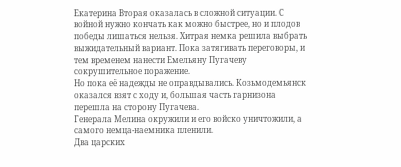Екатерина Вторая оказалась в сложной ситуации. С войной нужно кончать как можно быстрее, но и плодов победы лишаться нельзя. Хитрая немка решила выбрать выжидательный вариант. Пока затягивать переговоры, и тем временем нанести Емельяну Пугачеву сокрушительное поражение.
Но пока её надежды не оправдывались. Козьмодемьянск оказался взят с ходу и, большая часть гарнизона перешла на сторону Пугачева.
Генерала Мелина окружили и его войско уничтожили, а самого немца-наемника пленили.
Два царских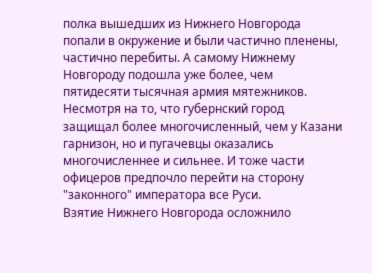полка вышедших из Нижнего Новгорода попали в окружение и были частично пленены, частично перебиты. А самому Нижнему Новгороду подошла уже более, чем пятидесяти тысячная армия мятежников.
Несмотря на то, что губернский город защищал более многочисленный, чем у Казани гарнизон, но и пугачевцы оказались многочисленнее и сильнее. И тоже части офицеров предпочло перейти на сторону "законного" императора все Руси.
Взятие Нижнего Новгорода осложнило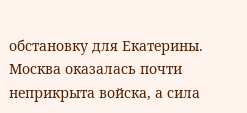обстановку для Екатерины. Москва оказалась почти неприкрыта войска, а сила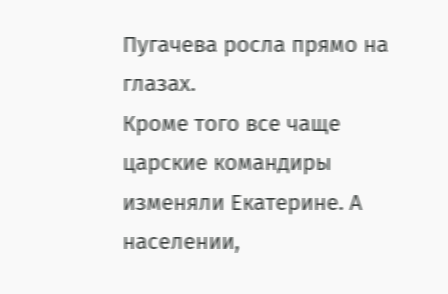Пугачева росла прямо на глазах.
Кроме того все чаще царские командиры изменяли Екатерине. А населении,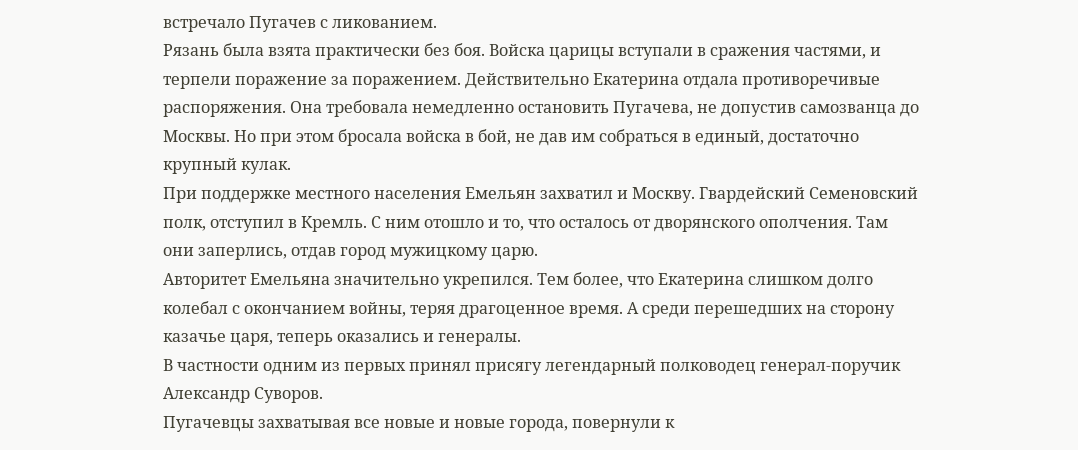встречало Пугачев с ликованием.
Рязань была взята практически без боя. Войска царицы вступали в сражения частями, и терпели поражение за поражением. Действительно Екатерина отдала противоречивые распоряжения. Она требовала немедленно остановить Пугачева, не допустив самозванца до Москвы. Но при этом бросала войска в бой, не дав им собраться в единый, достаточно крупный кулак.
При поддержке местного населения Емельян захватил и Москву. Гвардейский Семеновский полк, отступил в Кремль. С ним отошло и то, что осталось от дворянского ополчения. Там они заперлись, отдав город мужицкому царю.
Авторитет Емельяна значительно укрепился. Тем более, что Екатерина слишком долго колебал с окончанием войны, теряя драгоценное время. А среди перешедших на сторону казачье царя, теперь оказались и генералы.
В частности одним из первых принял присягу легендарный полководец генерал-поручик Александр Суворов.
Пугачевцы захватывая все новые и новые города, повернули к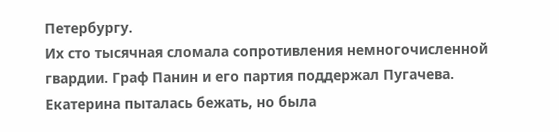Петербургу.
Их сто тысячная сломала сопротивления немногочисленной гвардии. Граф Панин и его партия поддержал Пугачева. Екатерина пыталась бежать, но была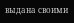выдана своими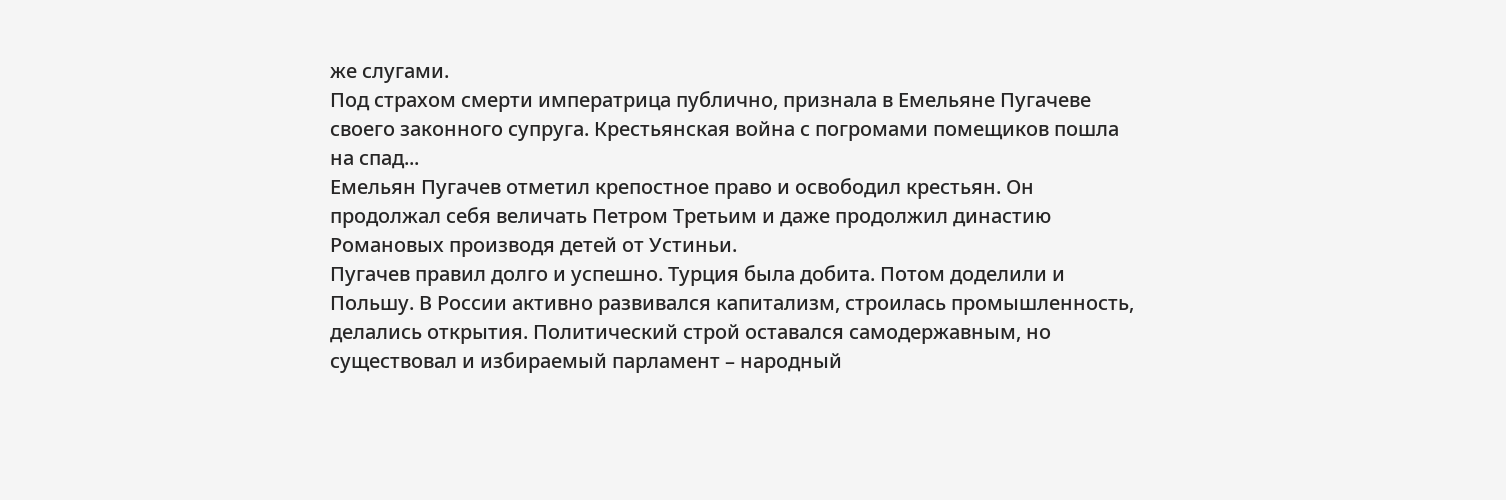же слугами.
Под страхом смерти императрица публично, признала в Емельяне Пугачеве своего законного супруга. Крестьянская война с погромами помещиков пошла на спад...
Емельян Пугачев отметил крепостное право и освободил крестьян. Он продолжал себя величать Петром Третьим и даже продолжил династию Романовых производя детей от Устиньи.
Пугачев правил долго и успешно. Турция была добита. Потом доделили и Польшу. В России активно развивался капитализм, строилась промышленность, делались открытия. Политический строй оставался самодержавным, но существовал и избираемый парламент – народный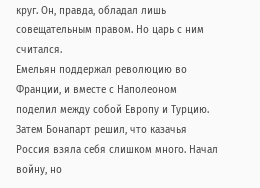круг. Он, правда, обладал лишь совещательным правом. Но царь с ним считался.
Емельян поддержал революцию во Франции, и вместе с Наполеоном поделил между собой Европу и Турцию. Затем Бонапарт решил, что казачья Россия взяла себя слишком много. Начал войну, но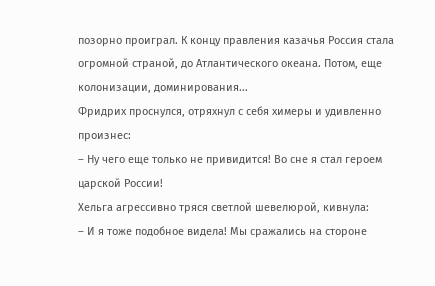позорно проиграл. К концу правления казачья Россия стала огромной страной, до Атлантического океана. Потом, еще колонизации, доминирования...
Фридрих проснулся, отряхнул с себя химеры и удивленно произнес:
– Ну чего еще только не привидится! Во сне я стал героем царской России!
Хельга агрессивно тряся светлой шевелюрой, кивнула:
– И я тоже подобное видела! Мы сражались на стороне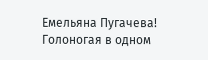Емельяна Пугачева!
Голоногая в одном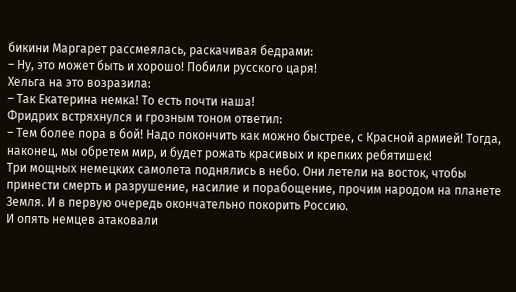бикини Маргарет рассмеялась, раскачивая бедрами:
– Ну, это может быть и хорошо! Побили русского царя!
Хельга на это возразила:
– Так Екатерина немка! То есть почти наша!
Фридрих встряхнулся и грозным тоном ответил:
– Тем более пора в бой! Надо покончить как можно быстрее, с Красной армией! Тогда, наконец, мы обретем мир, и будет рожать красивых и крепких ребятишек!
Три мощных немецких самолета поднялись в небо. Они летели на восток, чтобы принести смерть и разрушение, насилие и порабощение, прочим народом на планете Земля. И в первую очередь окончательно покорить Россию.
И опять немцев атаковали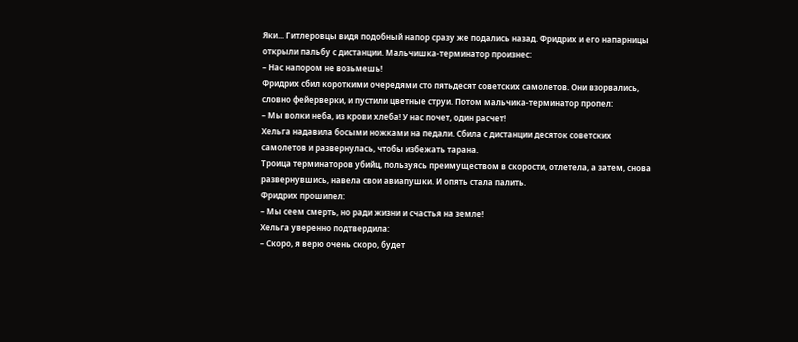Яки... Гитлеровцы видя подобный напор сразу же подались назад. Фридрих и его напарницы открыли пальбу с дистанции. Мальчишка-терминатор произнес:
– Нас напором не возьмешь!
Фридрих сбил короткими очередями сто пятьдесят советских самолетов. Они взорвались, словно фейерверки, и пустили цветные струи. Потом мальчика-терминатор пропел:
– Мы волки неба, из крови хлеба! У нас почет, один расчет!
Хельга надавила босыми ножками на педали. Сбила с дистанции десяток советских самолетов и развернулась, чтобы избежать тарана.
Троица терминаторов убийц, пользуясь преимуществом в скорости, отлетела, а затем, снова развернувшись, навела свои авиапушки. И опять стала палить.
Фридрих прошипел:
– Мы сеем смерть, но ради жизни и счастья на земле!
Хельга уверенно подтвердила:
– Скоро, я верю очень скоро, будет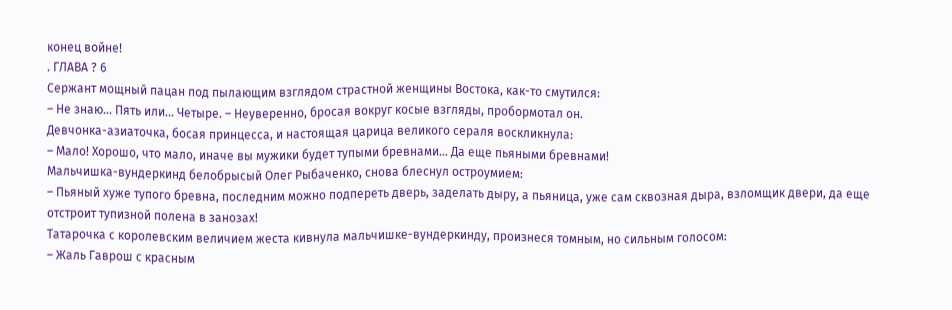конец войне!
. ГЛАВА ? 6
Сержант мощный пацан под пылающим взглядом страстной женщины Востока, как-то смутился:
– Не знаю... Пять или... Четыре. – Неуверенно, бросая вокруг косые взгляды, пробормотал он.
Девчонка-азиаточка, босая принцесса, и настоящая царица великого сераля воскликнула:
– Мало! Хорошо, что мало, иначе вы мужики будет тупыми бревнами... Да еще пьяными бревнами!
Мальчишка-вундеркинд белобрысый Олег Рыбаченко, снова блеснул остроумием:
– Пьяный хуже тупого бревна, последним можно подпереть дверь, заделать дыру, а пьяница, уже сам сквозная дыра, взломщик двери, да еще отстроит тупизной полена в занозах!
Татарочка с королевским величием жеста кивнула мальчишке-вундеркинду, произнеся томным, но сильным голосом:
– Жаль Гаврош с красным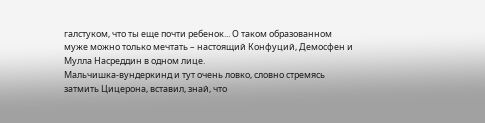галстуком, что ты еще почти ребенок... О таком образованном муже можно только мечтать – настоящий Конфуций, Демосфен и Мулла Насреддин в одном лице.
Мальчишка-вундеркинд и тут очень ловко, словно стремясь затмить Цицерона, вставил, знай, что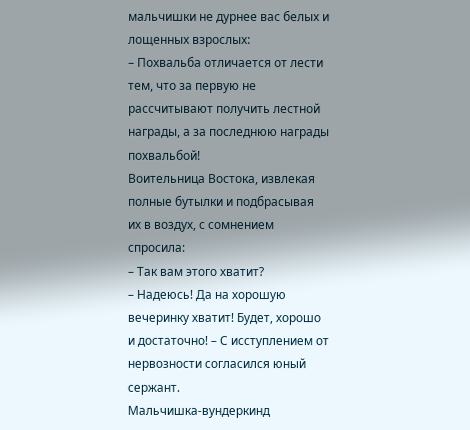мальчишки не дурнее вас белых и лощенных взрослых:
– Похвальба отличается от лести тем, что за первую не рассчитывают получить лестной награды, а за последнюю награды похвальбой!
Воительница Востока, извлекая полные бутылки и подбрасывая их в воздух, с сомнением спросила:
– Так вам этого хватит?
– Надеюсь! Да на хорошую вечеринку хватит! Будет, хорошо и достаточно! – С исступлением от нервозности согласился юный сержант.
Мальчишка-вундеркинд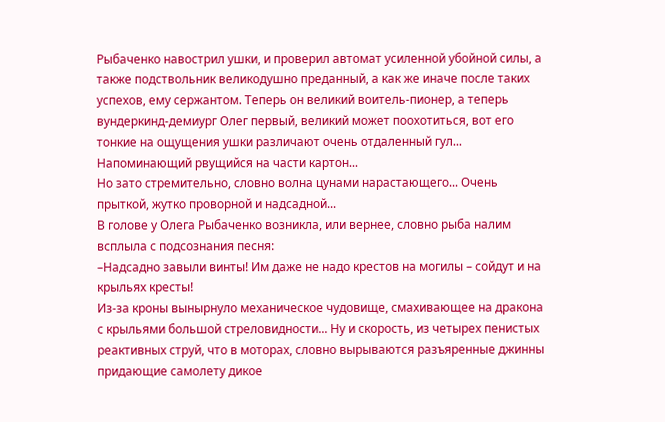Рыбаченко навострил ушки, и проверил автомат усиленной убойной силы, а также подствольник великодушно преданный, а как же иначе после таких успехов, ему сержантом. Теперь он великий воитель-пионер, а теперь вундеркинд-демиург Олег первый, великий может поохотиться, вот его тонкие на ощущения ушки различают очень отдаленный гул...
Напоминающий рвущийся на части картон...
Но зато стремительно, словно волна цунами нарастающего... Очень прыткой, жутко проворной и надсадной...
В голове у Олега Рыбаченко возникла, или вернее, словно рыба налим всплыла с подсознания песня:
–Надсадно завыли винты! Им даже не надо крестов на могилы – сойдут и на крыльях кресты!
Из-за кроны вынырнуло механическое чудовище, смахивающее на дракона с крыльями большой стреловидности... Ну и скорость, из четырех пенистых реактивных струй, что в моторах, словно вырываются разъяренные джинны придающие самолету дикое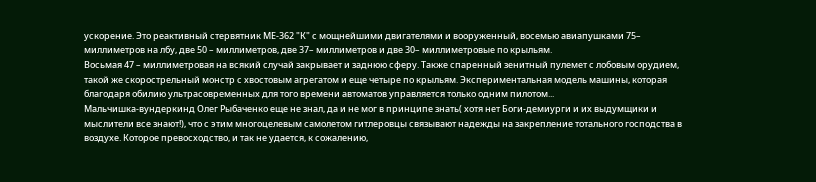ускорение. Это реактивный стервятник МЕ-362 "К" с мощнейшими двигателями и вооруженный, восемью авиапушками 75– миллиметров на лбу, две 50 – миллиметров, две 37– миллиметров и две 30– миллиметровые по крыльям.
Восьмая 47 – миллиметровая на всякий случай закрывает и заднюю сферу. Также спаренный зенитный пулемет с лобовым орудием, такой же скорострельный монстр с хвостовым агрегатом и еще четыре по крыльям. Экспериментальная модель машины, которая благодаря обилию ультрасовременных для того времени автоматов управляется только одним пилотом...
Мальчишка-вундеркинд Олег Рыбаченко еще не знал, да и не мог в принципе знать( хотя нет Боги-демиурги и их выдумщики и мыслители все знают!), что с этим многоцелевым самолетом гитлеровцы связывают надежды на закрепление тотального господства в воздухе. Которое превосходство, и так не удается, к сожалению,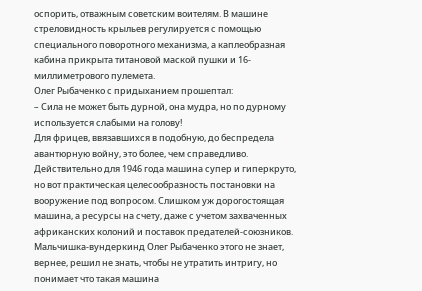оспорить, отважным советским воителям. В машине стреловидность крыльев регулируется с помощью специального поворотного механизма, а каплеобразная кабина прикрыта титановой маской пушки и 16-миллиметрового пулемета.
Олег Рыбаченко с придыханием прошептал:
– Сила не может быть дурной, она мудра, но по дурному используется слабыми на голову!
Для фрицев, ввязавшихся в подобную, до беспредела авантюрную войну, это более, чем справедливо.
Действительно для 1946 года машина супер и гиперкруто, но вот практическая целесообразность постановки на вооружение под вопросом. Слишком уж дорогостоящая машина, а ресурсы на счету, даже с учетом захваченных африканских колоний и поставок предателей-союзников.
Мальчишка-вундеркинд Олег Рыбаченко этого не знает, вернее, решил не знать, чтобы не утратить интригу, но понимает что такая машина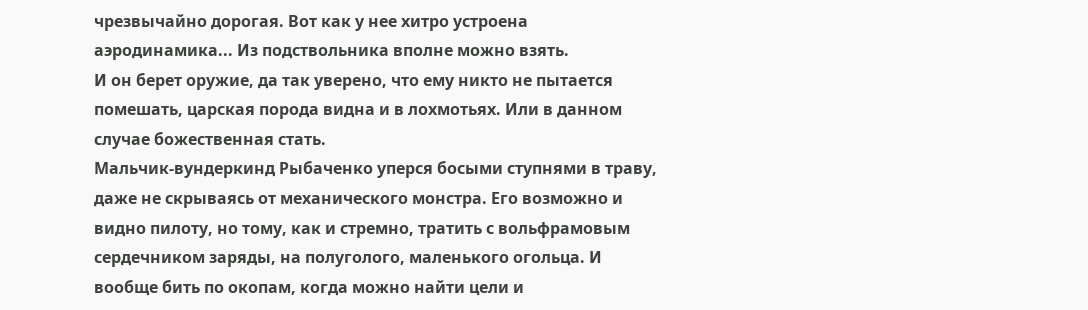чрезвычайно дорогая. Вот как у нее хитро устроена аэродинамика... Из подствольника вполне можно взять.
И он берет оружие, да так уверено, что ему никто не пытается помешать, царская порода видна и в лохмотьях. Или в данном случае божественная стать.
Мальчик-вундеркинд Рыбаченко уперся босыми ступнями в траву, даже не скрываясь от механического монстра. Его возможно и видно пилоту, но тому, как и стремно, тратить с вольфрамовым сердечником заряды, на полуголого, маленького огольца. И вообще бить по окопам, когда можно найти цели и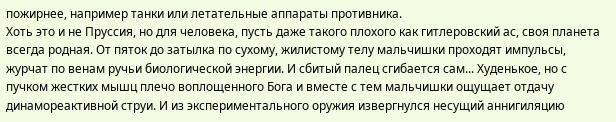пожирнее, например танки или летательные аппараты противника.
Хоть это и не Пруссия, но для человека, пусть даже такого плохого как гитлеровский ас, своя планета всегда родная. От пяток до затылка по сухому, жилистому телу мальчишки проходят импульсы, журчат по венам ручьи биологической энергии. И сбитый палец сгибается сам... Худенькое, но с пучком жестких мышц плечо воплощенного Бога и вместе с тем мальчишки ощущает отдачу динамореактивной струи. И из экспериментального оружия извергнулся несущий аннигиляцию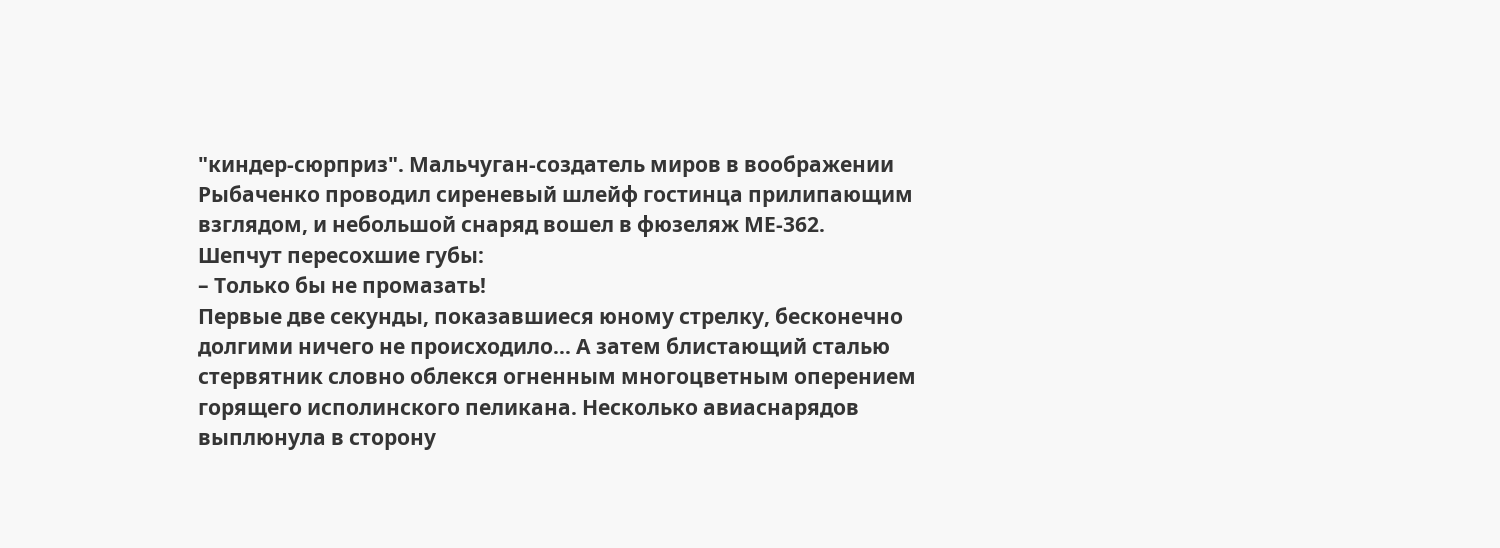"киндер-сюрприз". Мальчуган-создатель миров в воображении Рыбаченко проводил сиреневый шлейф гостинца прилипающим взглядом, и небольшой снаряд вошел в фюзеляж МЕ-362.
Шепчут пересохшие губы:
– Только бы не промазать!
Первые две секунды, показавшиеся юному стрелку, бесконечно долгими ничего не происходило... А затем блистающий сталью стервятник словно облекся огненным многоцветным оперением горящего исполинского пеликана. Несколько авиаснарядов выплюнула в сторону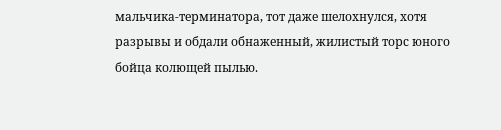мальчика-терминатора, тот даже шелохнулся, хотя разрывы и обдали обнаженный, жилистый торс юного бойца колющей пылью.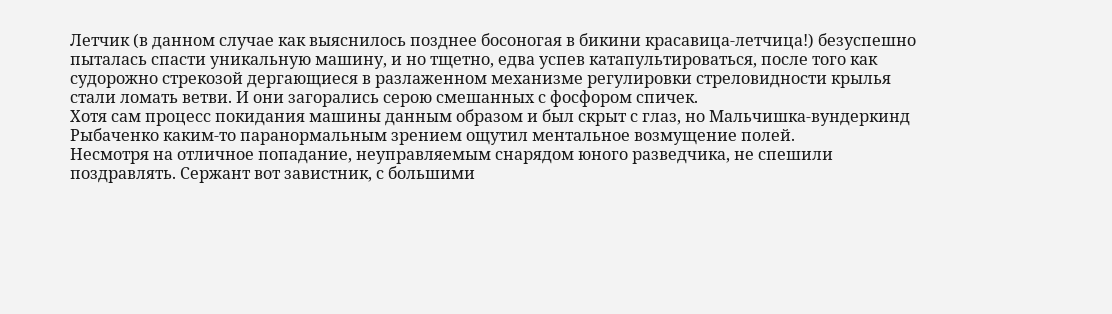Летчик (в данном случае как выяснилось позднее босоногая в бикини красавица-летчица!) безуспешно пыталась спасти уникальную машину, и но тщетно, едва успев катапультироваться, после того как судорожно стрекозой дергающиеся в разлаженном механизме регулировки стреловидности крылья стали ломать ветви. И они загорались серою смешанных с фосфором спичек.
Хотя сам процесс покидания машины данным образом и был скрыт с глаз, но Мальчишка-вундеркинд Рыбаченко каким-то паранормальным зрением ощутил ментальное возмущение полей.
Несмотря на отличное попадание, неуправляемым снарядом юного разведчика, не спешили поздравлять. Сержант вот завистник, с большими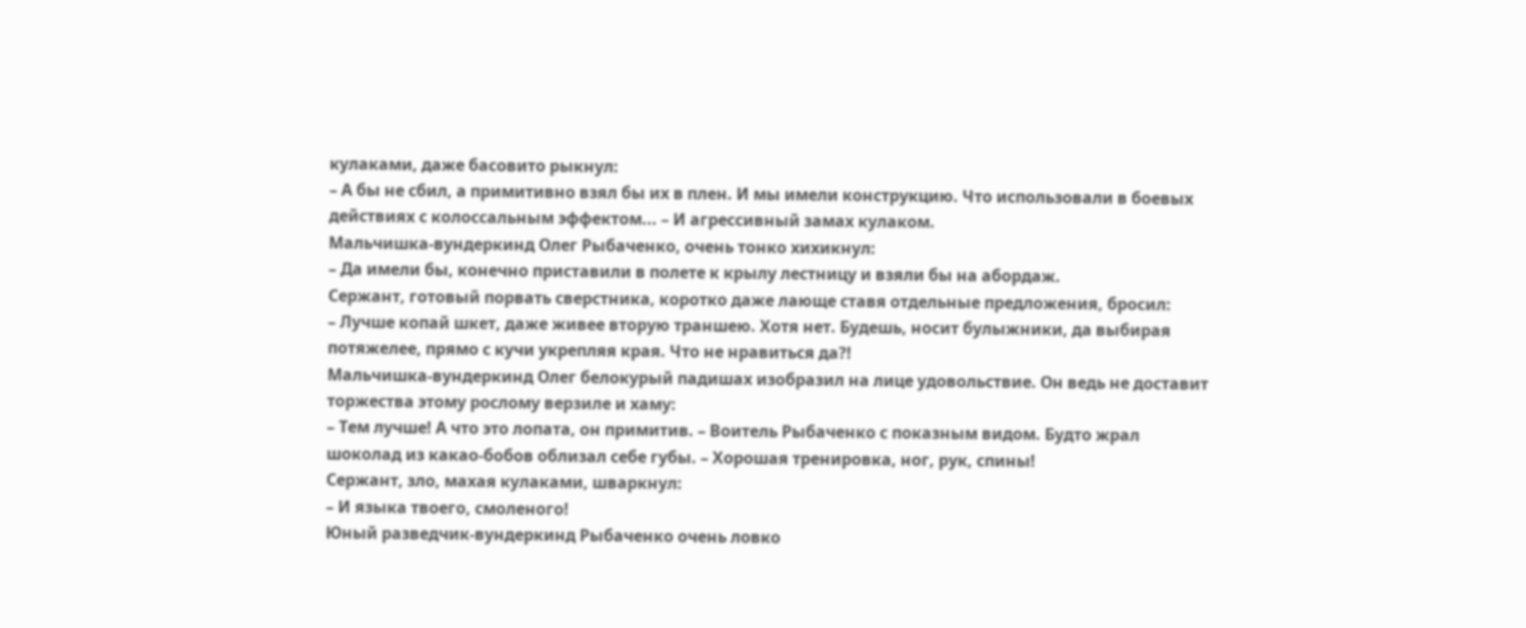кулаками, даже басовито рыкнул:
– А бы не сбил, а примитивно взял бы их в плен. И мы имели конструкцию. Что использовали в боевых действиях с колоссальным эффектом... – И агрессивный замах кулаком.
Мальчишка-вундеркинд Олег Рыбаченко, очень тонко хихикнул:
– Да имели бы, конечно приставили в полете к крылу лестницу и взяли бы на абордаж.
Сержант, готовый порвать сверстника, коротко даже лающе ставя отдельные предложения, бросил:
– Лучше копай шкет, даже живее вторую траншею. Хотя нет. Будешь, носит булыжники, да выбирая потяжелее, прямо с кучи укрепляя края. Что не нравиться да?!
Мальчишка-вундеркинд Олег белокурый падишах изобразил на лице удовольствие. Он ведь не доставит торжества этому рослому верзиле и хаму:
– Тем лучше! А что это лопата, он примитив. – Воитель Рыбаченко с показным видом. Будто жрал шоколад из какао-бобов облизал себе губы. – Хорошая тренировка, ног, рук, спины!
Сержант, зло, махая кулаками, шваркнул:
– И языка твоего, смоленого!
Юный разведчик-вундеркинд Рыбаченко очень ловко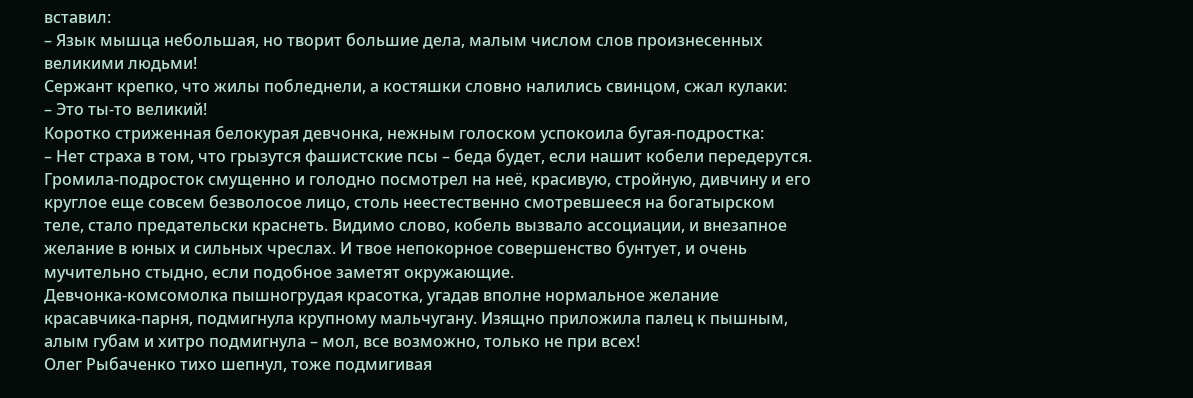вставил:
– Язык мышца небольшая, но творит большие дела, малым числом слов произнесенных великими людьми!
Сержант крепко, что жилы побледнели, а костяшки словно налились свинцом, сжал кулаки:
– Это ты-то великий!
Коротко стриженная белокурая девчонка, нежным голоском успокоила бугая-подростка:
– Нет страха в том, что грызутся фашистские псы – беда будет, если нашит кобели передерутся.
Громила-подросток смущенно и голодно посмотрел на неё, красивую, стройную, дивчину и его круглое еще совсем безволосое лицо, столь неестественно смотревшееся на богатырском теле, стало предательски краснеть. Видимо слово, кобель вызвало ассоциации, и внезапное желание в юных и сильных чреслах. И твое непокорное совершенство бунтует, и очень мучительно стыдно, если подобное заметят окружающие.
Девчонка-комсомолка пышногрудая красотка, угадав вполне нормальное желание красавчика-парня, подмигнула крупному мальчугану. Изящно приложила палец к пышным, алым губам и хитро подмигнула – мол, все возможно, только не при всех!
Олег Рыбаченко тихо шепнул, тоже подмигивая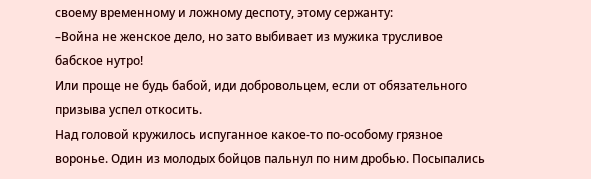своему временному и ложному деспоту, этому сержанту:
–Война не женское дело, но зато выбивает из мужика трусливое бабское нутро!
Или проще не будь бабой, иди добровольцем, если от обязательного призыва успел откосить.
Над головой кружилось испуганное какое-то по-особому грязное воронье. Один из молодых бойцов пальнул по ним дробью. Посыпались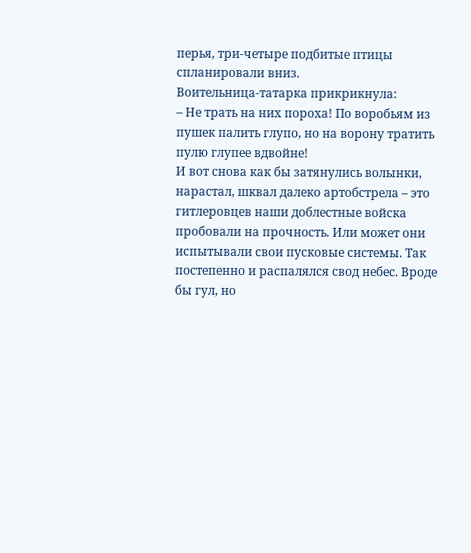перья, три-четыре подбитые птицы спланировали вниз.
Воительница-татарка прикрикнула:
– Не трать на них пороха! По воробьям из пушек палить глупо, но на ворону тратить пулю глупее вдвойне!
И вот снова как бы затянулись волынки, нарастал, шквал далеко артобстрела – это гитлеровцев наши доблестные войска пробовали на прочность. Или может они испытывали свои пусковые системы. Так постепенно и распалялся свод небес. Вроде бы гул, но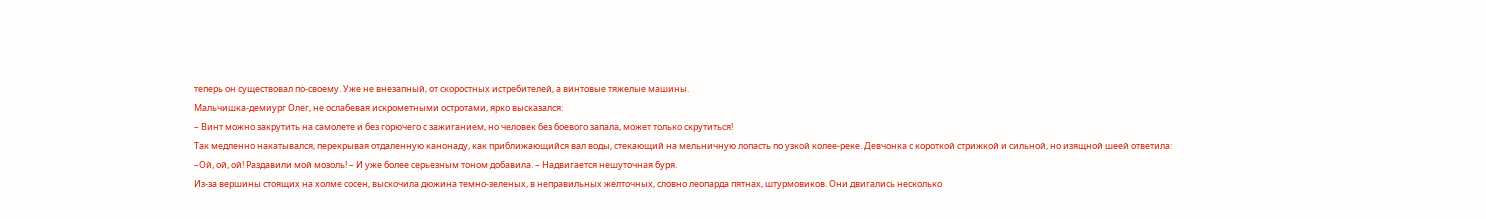теперь он существовал по-своему. Уже не внезапный, от скоростных истребителей, а винтовые тяжелые машины.
Мальчишка-демиург Олег, не ослабевая искрометными остротами, ярко высказался:
– Винт можно закрутить на самолете и без горючего с зажиганием, но человек без боевого запала, может только скрутиться!
Так медленно накатывался, перекрывая отдаленную канонаду, как приближающийся вал воды, стекающий на мельничную лопасть по узкой колее-реке. Девчонка с короткой стрижкой и сильной, но изящной шеей ответила:
–Ой, ой, ой! Раздавили мой мозоль! – И уже более серьезным тоном добавила. – Надвигается нешуточная буря.
Из-за вершины стоящих на холме сосен, выскочила дюжина темно-зеленых, в неправильных желточных, словно леопарда пятнах, штурмовиков. Они двигались несколько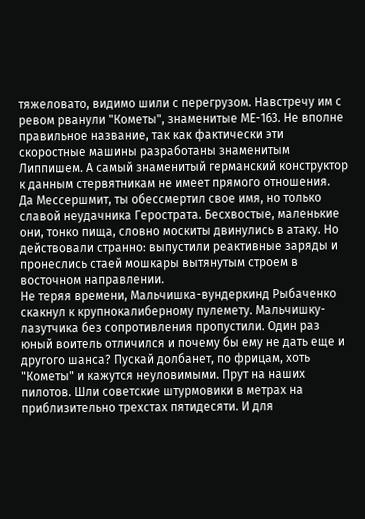тяжеловато, видимо шили с перегрузом. Навстречу им с ревом рванули "Кометы", знаменитые МЕ-163. Не вполне правильное название, так как фактически эти скоростные машины разработаны знаменитым Липпишем. А самый знаменитый германский конструктор к данным стервятникам не имеет прямого отношения.
Да Мессершмит, ты обессмертил свое имя, но только славой неудачника Герострата. Бесхвостые, маленькие они, тонко пища, словно москиты двинулись в атаку. Но действовали странно: выпустили реактивные заряды и пронеслись стаей мошкары вытянутым строем в восточном направлении.
Не теряя времени, Мальчишка-вундеркинд Рыбаченко скакнул к крупнокалиберному пулемету. Мальчишку-лазутчика без сопротивления пропустили. Один раз юный воитель отличился и почему бы ему не дать еще и другого шанса? Пускай долбанет, по фрицам, хоть "Кометы" и кажутся неуловимыми. Прут на наших пилотов. Шли советские штурмовики в метрах на приблизительно трехстах пятидесяти. И для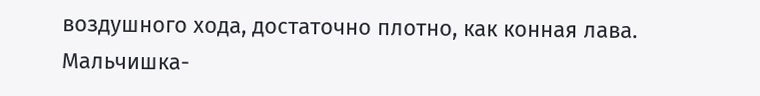воздушного хода, достаточно плотно, как конная лава.
Мальчишка-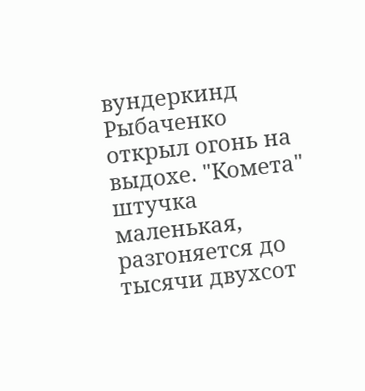вундеркинд Рыбаченко открыл огонь на выдохе. "Комета" штучка маленькая, разгоняется до тысячи двухсот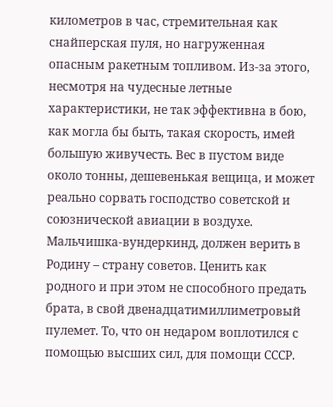километров в час, стремительная как снайперская пуля, но нагруженная опасным ракетным топливом. Из-за этого, несмотря на чудесные летные характеристики, не так эффективна в бою, как могла бы быть, такая скорость, имей большую живучесть. Вес в пустом виде около тонны, дешевенькая вещица, и может реально сорвать господство советской и союзнической авиации в воздухе. Мальчишка-вундеркинд, должен верить в Родину – страну советов. Ценить как родного и при этом не способного предать брата, в свой двенадцатимиллиметровый пулемет. То, что он недаром воплотился с помощью высших сил, для помощи СССР.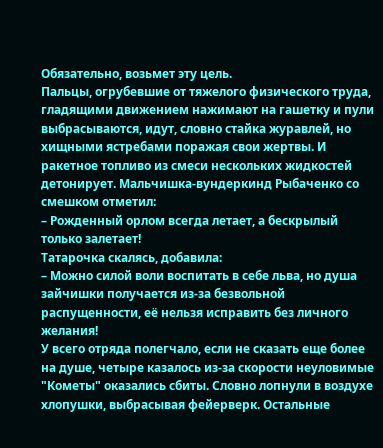Обязательно, возьмет эту цель.
Пальцы, огрубевшие от тяжелого физического труда, гладящими движением нажимают на гашетку и пули выбрасываются, идут, словно стайка журавлей, но хищными ястребами поражая свои жертвы. И ракетное топливо из смеси нескольких жидкостей детонирует. Мальчишка-вундеркинд Рыбаченко со смешком отметил:
– Рожденный орлом всегда летает, а бескрылый только залетает!
Татарочка скалясь, добавила:
– Можно силой воли воспитать в себе льва, но душа зайчишки получается из-за безвольной распущенности, её нельзя исправить без личного желания!
У всего отряда полегчало, если не сказать еще более на душе, четыре казалось из-за скорости неуловимые "Кометы" оказались сбиты. Словно лопнули в воздухе хлопушки, выбрасывая фейерверк. Остальные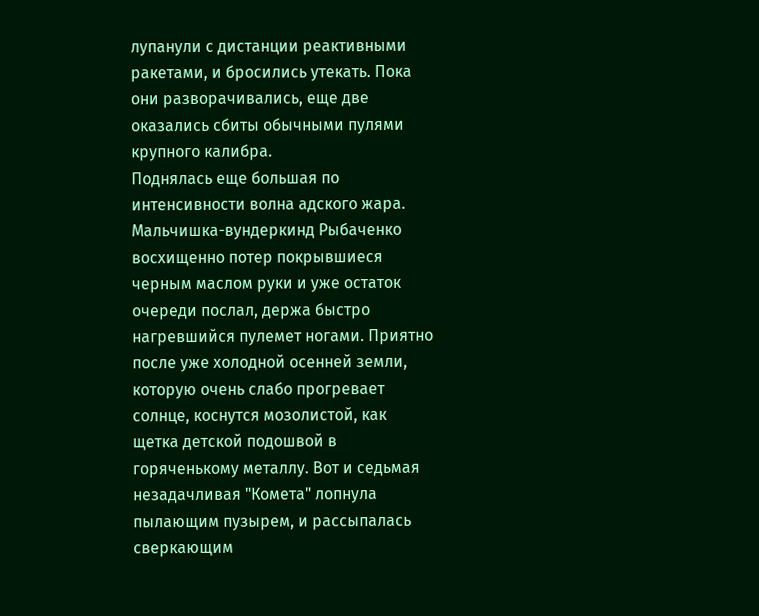лупанули с дистанции реактивными ракетами, и бросились утекать. Пока они разворачивались, еще две оказались сбиты обычными пулями крупного калибра.
Поднялась еще большая по интенсивности волна адского жара.
Мальчишка-вундеркинд Рыбаченко восхищенно потер покрывшиеся черным маслом руки и уже остаток очереди послал, держа быстро нагревшийся пулемет ногами. Приятно после уже холодной осенней земли, которую очень слабо прогревает солнце, коснутся мозолистой, как щетка детской подошвой в горяченькому металлу. Вот и седьмая незадачливая "Комета" лопнула пылающим пузырем, и рассыпалась сверкающим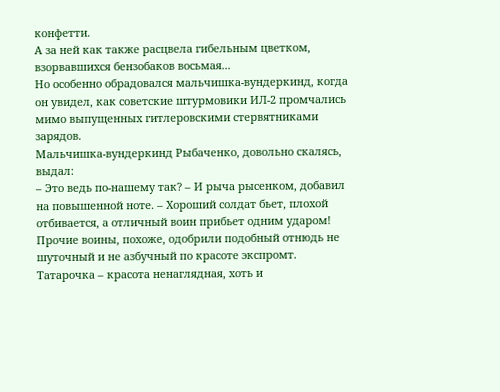конфетти.
А за ней как также расцвела гибельным цветком, взорвавшихся бензобаков восьмая...
Но особенно обрадовался мальчишка-вундеркинд, когда он увидел, как советские штурмовики ИЛ-2 промчались мимо выпущенных гитлеровскими стервятниками зарядов.
Мальчишка-вундеркинд Рыбаченко, довольно скалясь, выдал:
– Это ведь по-нашему так? – И рыча рысенком, добавил на повышенной ноте. – Хороший солдат бьет, плохой отбивается, а отличный воин прибьет одним ударом!
Прочие воины, похоже, одобрили подобный отнюдь не шуточный и не азбучный по красоте экспромт.
Татарочка – красота ненаглядная, хоть и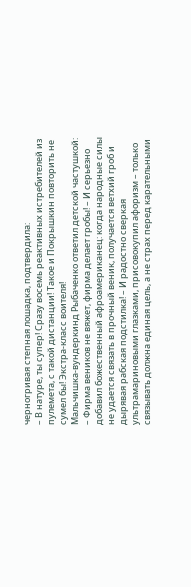черногривая степная лошадка, подтвердила:
– В натуре, ты супер! Сразу восемь реактивных истребителей из пулемета, с такой дистанции! Такое и Покрышкин повторить не сумел бы! Экстра-класс воителя!
Мальчишка-вундеркинд Рыбаченко ответил детской частушкой:
– Фирма веников не вяжет, фирма делает гробы! – И серьезно добавил божественный афроамериканец: когда народные силы не удается связать в прочный веник, получается ветхий гроб и дырявая рабская подстилка! – И радостно сверкая ультрамариновыми глазками, присовокупил афоризм – только связывать должна единая цель, а не страх перед карательными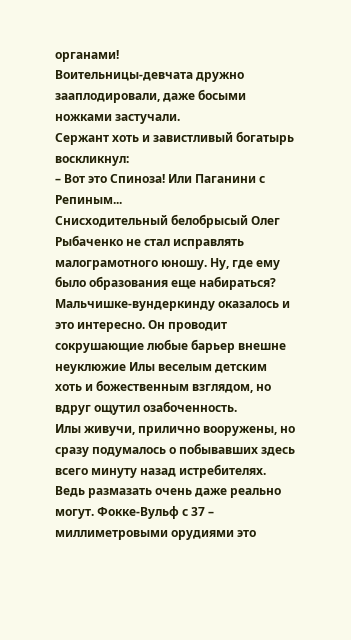органами!
Воительницы-девчата дружно зааплодировали, даже босыми ножками застучали.
Сержант хоть и завистливый богатырь воскликнул:
– Вот это Спиноза! Или Паганини с Репиным...
Снисходительный белобрысый Олег Рыбаченко не стал исправлять малограмотного юношу. Ну, где ему было образования еще набираться?
Мальчишке-вундеркинду оказалось и это интересно. Он проводит сокрушающие любые барьер внешне неуклюжие Илы веселым детским хоть и божественным взглядом, но вдруг ощутил озабоченность.
Илы живучи, прилично вооружены, но сразу подумалось о побывавших здесь всего минуту назад истребителях.
Ведь размазать очень даже реально могут. Фокке-Вульф с 37 – миллиметровыми орудиями это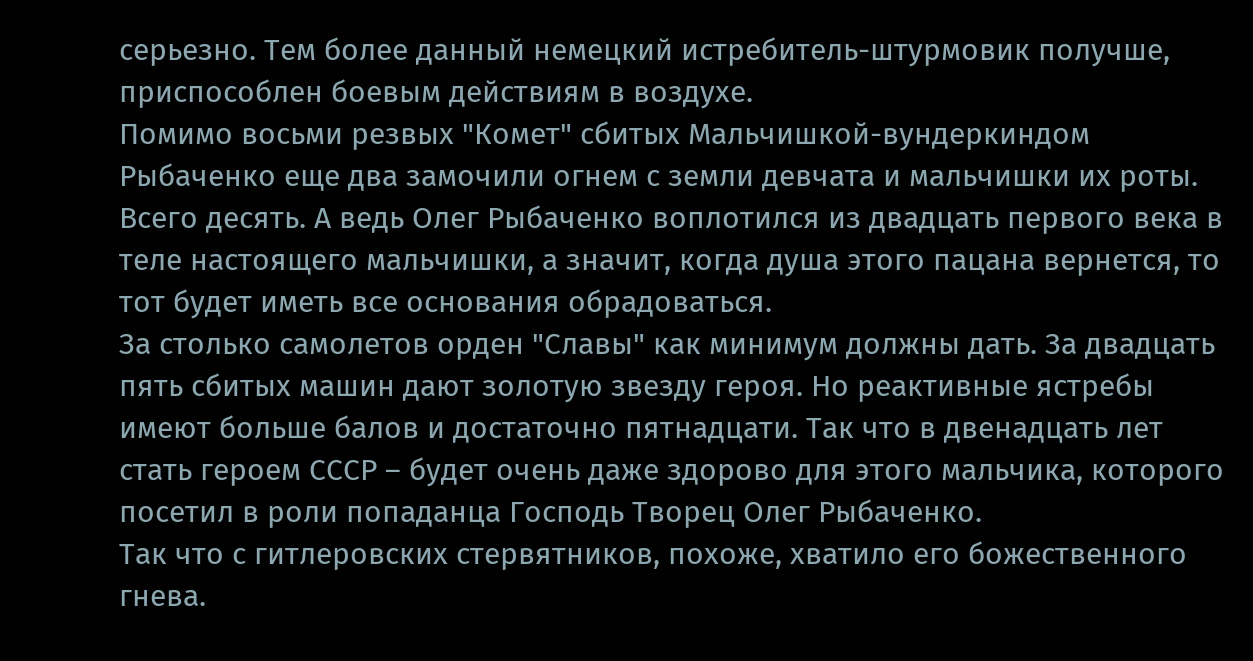серьезно. Тем более данный немецкий истребитель-штурмовик получше, приспособлен боевым действиям в воздухе.
Помимо восьми резвых "Комет" сбитых Мальчишкой-вундеркиндом Рыбаченко еще два замочили огнем с земли девчата и мальчишки их роты. Всего десять. А ведь Олег Рыбаченко воплотился из двадцать первого века в теле настоящего мальчишки, а значит, когда душа этого пацана вернется, то тот будет иметь все основания обрадоваться.
За столько самолетов орден "Славы" как минимум должны дать. За двадцать пять сбитых машин дают золотую звезду героя. Но реактивные ястребы имеют больше балов и достаточно пятнадцати. Так что в двенадцать лет стать героем СССР – будет очень даже здорово для этого мальчика, которого посетил в роли попаданца Господь Творец Олег Рыбаченко.
Так что с гитлеровских стервятников, похоже, хватило его божественного гнева.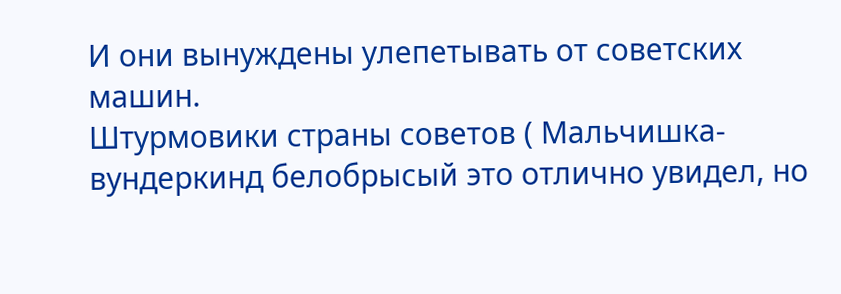И они вынуждены улепетывать от советских машин.
Штурмовики страны советов ( Мальчишка-вундеркинд белобрысый это отлично увидел, но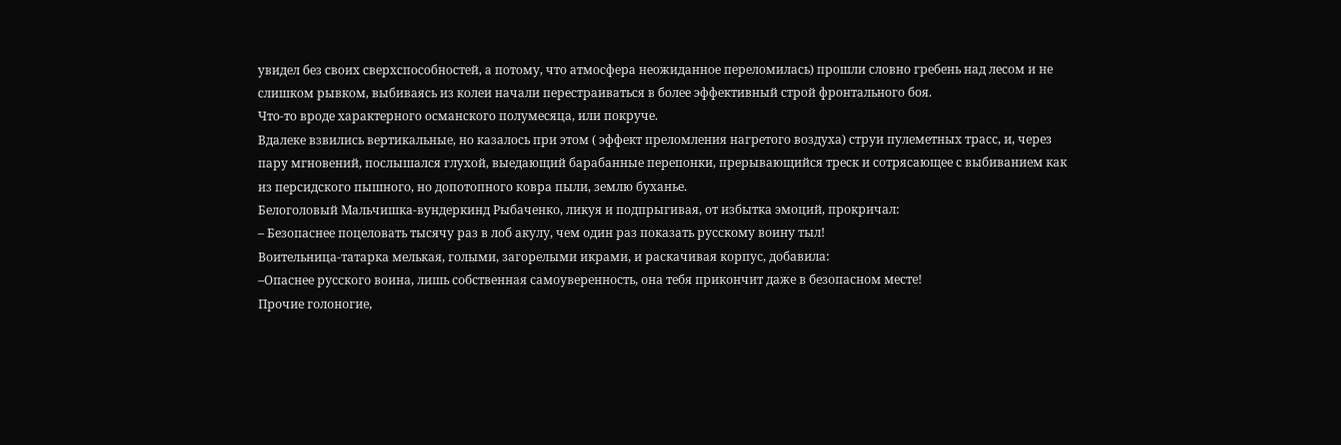увидел без своих сверхспособностей, а потому, что атмосфера неожиданное переломилась) прошли словно гребень над лесом и не слишком рывком, выбиваясь из колеи начали перестраиваться в более эффективный строй фронтального боя.
Что-то вроде характерного османского полумесяца, или покруче.
Вдалеке взвились вертикальные, но казалось при этом ( эффект преломления нагретого воздуха) струи пулеметных трасс, и, через пару мгновений, послышался глухой, выедающий барабанные перепонки, прерывающийся треск и сотрясающее с выбиванием как из персидского пышного, но допотопного ковра пыли, землю буханье.
Белоголовый Мальчишка-вундеркинд Рыбаченко, ликуя и подпрыгивая, от избытка эмоций, прокричал:
– Безопаснее поцеловать тысячу раз в лоб акулу, чем один раз показать русскому воину тыл!
Воительница-татарка мелькая, голыми, загорелыми икрами, и раскачивая корпус, добавила:
–Опаснее русского воина, лишь собственная самоуверенность, она тебя прикончит даже в безопасном месте!
Прочие голоногие,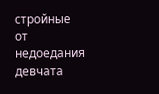стройные от недоедания девчата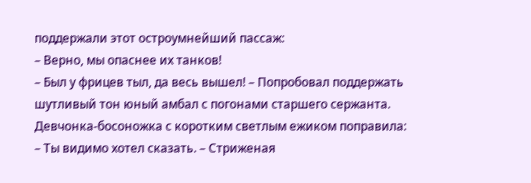поддержали этот остроумнейший пассаж:
– Верно, мы опаснее их танков!
– Был у фрицев тыл, да весь вышел! – Попробовал поддержать шутливый тон юный амбал с погонами старшего сержанта.
Девчонка-босоножка с коротким светлым ежиком поправила:
– Ты видимо хотел сказать. – Стриженая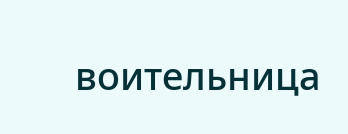воительница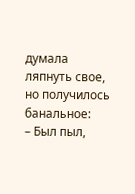думала ляпнуть свое, но получилось банальное:
– Был пыл,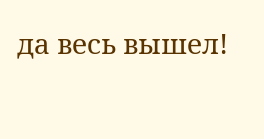да весь вышел!